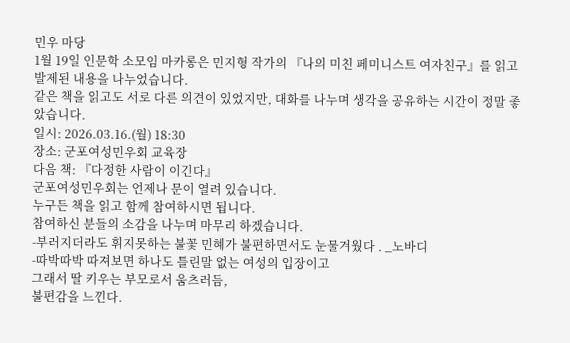민우 마당
1월 19일 인문학 소모임 마카롱은 민지형 작가의 『나의 미친 페미니스트 여자친구』를 읽고 발제된 내용을 나누었습니다.
같은 책을 읽고도 서로 다른 의견이 있었지만, 대화를 나누며 생각을 공유하는 시간이 정말 좋았습니다.
일시: 2026.03.16.(월) 18:30
장소: 군포여성민우회 교육장
다음 책: 『다정한 사람이 이긴다』
군포여성민우회는 언제나 문이 열려 있습니다.
누구든 책을 읽고 함께 참여하시면 됩니다.
참여하신 분들의 소감을 나누며 마무리 하겠습니다.
-부러지더라도 휘지못하는 불꽃 민혜가 불편하면서도 눈물겨웠다 . _노바디
-따박따박 따져보면 하나도 틀린말 없는 여성의 입장이고
그래서 딸 키우는 부모로서 움츠러듬,
불편감을 느낀다.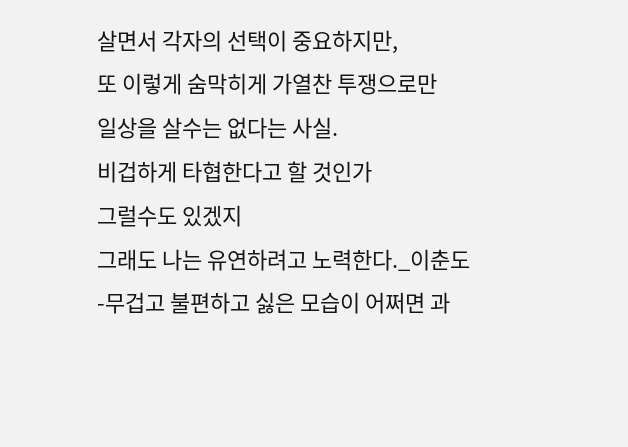살면서 각자의 선택이 중요하지만,
또 이렇게 숨막히게 가열찬 투쟁으로만
일상을 살수는 없다는 사실.
비겁하게 타협한다고 할 것인가
그럴수도 있겠지
그래도 나는 유연하려고 노력한다._이춘도
-무겁고 불편하고 싫은 모습이 어쩌면 과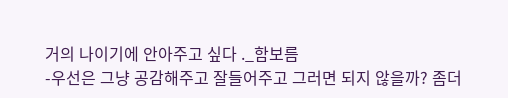거의 나이기에 안아주고 싶다 ._함보름
-우선은 그냥 공감해주고 잘들어주고 그러면 되지 않을까? 좀더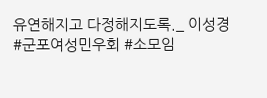유연해지고 다정해지도록._ 이성경
#군포여성민우회 #소모임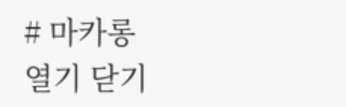# 마카롱
열기 닫기